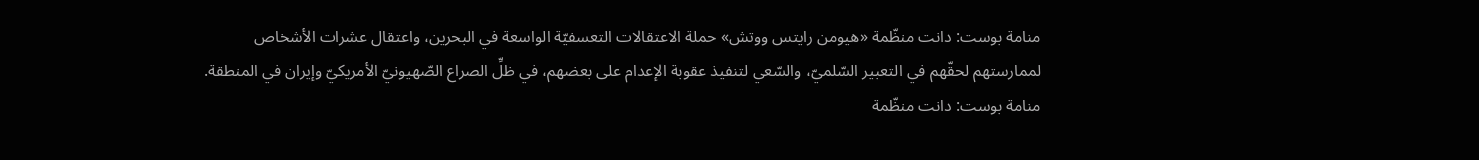منامة بوست: دانت منظّمة «هيومن رايتس ووتش» حملة الاعتقالات التعسفيّة الواسعة في البحرين، واعتقال عشرات الأشخاص لممارستهم لحقّهم في التعبير السّلميّ، والسّعي لتنفيذ عقوبة الإعدام على بعضهم، في ظلِّ الصراع الصّهيونيّ الأمريكيّ وإيران في المنطقة.
منامة بوست: دانت منظّمة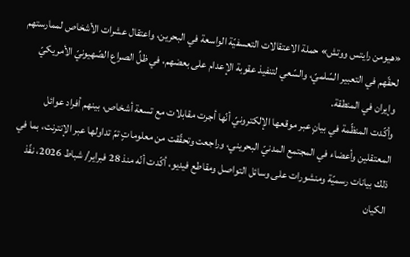«هيومن رايتس ووتش» حملة الاعتقالات التعسفيّة الواسعة في البحرين، واعتقال عشرات الأشخاص لممارستهم لحقّهم في التعبير السّلميّ، والسّعي لتنفيذ عقوبة الإعدام على بعضهم، في ظلِّ الصراع الصّهيونيّ الأمريكيّ وإيران في المنطقة.
وأكّدت المنظّمة في بيانٍ عبر موقعها الإلكترونيّ أنّها أجرت مقابلات مع تسعة أشخاص، بينهم أفراد عوائل المعتقلين وأعضاء في المجتمع المدنيّ البحريني، وراجعت وتحقّقت من معلوماتٍ تمّ تداولها عبر الإنترنت، بما في ذلك بيانات رسميّة ومنشورات على وسائل التواصل ومقاطع فيديو، أكّدت أنّه منذ 28 فبراير/ شباط 2026، نفّذ الكيان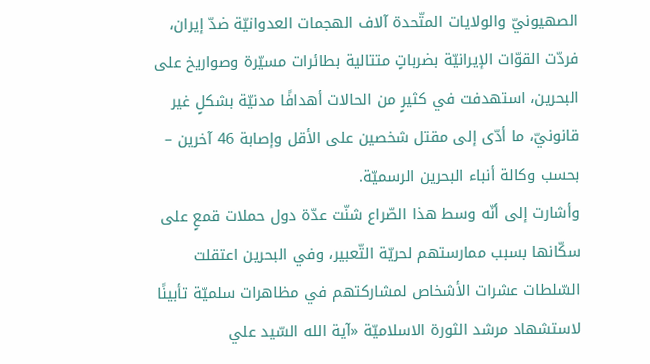الصهيونيّ والولايات المتّحدة آلاف الهجمات العدوانيّة ضدّ إيران، فردّت القوّات الإيرانيّة بضرباتٍ متتالية بطائرات مسيّرة وصواريخ على البحرين، استهدفت في كثيرٍ من الحالات أهدافًا مدنيّة بشكلٍ غير قانونيّ، ما أدّى إلى مقتل شخصين على الأقل وإصابة 46 آخرين – بحسب وكالة أنباء البحرين الرسميّة.
وأشارت إلى أنّه وسط هذا الصّراع شنّت عدّة دول حملات قمعٍ على سكّانها بسبب ممارستهم لحريّة التّعبير، وفي البحرين اعتقلت السّلطات عشرات الأشخاص لمشاركتهم في مظاهرات سلميّة تأبينًا لاستشهاد مرشد الثورة الاسلاميّة «آية الله السّيد علي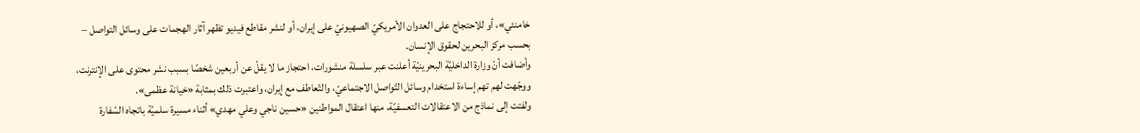خامنئي»، أو للاحتجاج على العدوان الأمريكيّ الصهيونيّ على إيران، أو لنشر مقاطع فيديو تظهر آثار الهجمات على وسائل التواصل – بحسب مركز البحرين لحقوق الإنسان.
وأضافت أنّ وزارة الداخليّة البحرينيّة أعلنت عبر سلسلة منشورات، احتجاز ما لا يقلّ عن أربعين شخصًا بسبب نشر محتوى على الإنترنت، ووجّهت لهم تهم إساءة استخدام وسائل التّواصل الاجتماعيّ، والتّعاطف مع إيران، واعتبرت ذلك بمثابة «خيانة عظمى».
ولفتت إلى نماذج من الاعتقالات التعسفيّة، منها اعتقال المواطنين «حسين ناجي وعلي مهدي» أثناء مسيرة سلميّة باتجاه السّفارة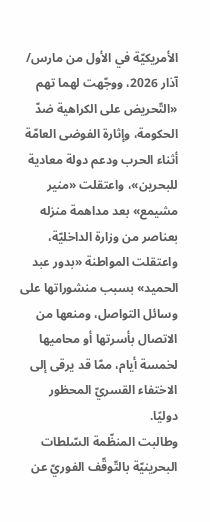الأمريكيّة في الأول من مارس/ آذار 2026، ووجّهت لهما تهم «التّحريض على الكراهية ضدّ الحكومة، وإثارة الفوضى العامّة أثناء الحرب ودعم دولة معادية للبحرين»، واعتقلت «منير مشيمع» بعد مداهمة منزله بعناصر من وزارة الداخليّة، واعتقلت المواطنة «بدور عبد الحميد» بسبب منشوراتها على وسائل التواصل، ومنعها من الاتصال بأسرتها أو محاميها لخمسة أيام، ممّا قد يرقى إلى الاختفاء القسريّ المحظور دوليًا.
وطالبت المنظّمة السّلطات البحرينيّة بالتّوقّف الفوريّ عن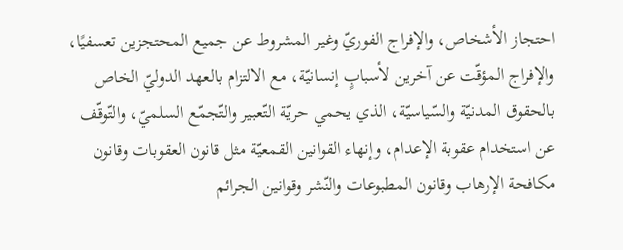احتجاز الأشخاص، والإفراج الفوريّ وغير المشروط عن جميع المحتجزين تعسفيًا، والإفراج المؤقّت عن آخرين لأسبابٍ إنسانيّة، مع الالتزام بالعهد الدوليّ الخاص بالحقوق المدنيّة والسّياسيّة، الذي يحمي حريّة التّعبير والتّجمّع السلميّ، والتّوقّف عن استخدام عقوبة الإعدام، وإنهاء القوانين القمعيّة مثل قانون العقوبات وقانون مكافحة الإرهاب وقانون المطبوعات والنّشر وقوانين الجرائم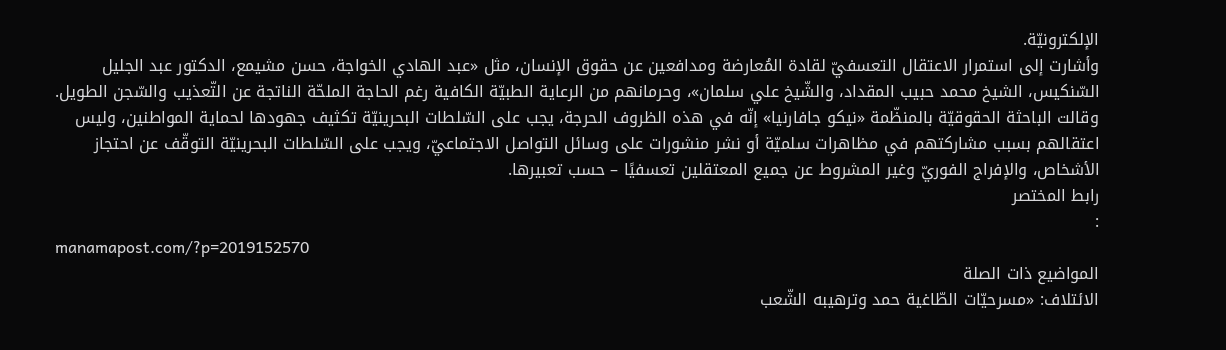الإلكترونيّة.
وأشارت إلى استمرار الاعتقال التعسفيّ لقادة المُعارضة ومدافعين عن حقوق الإنسان، مثل «عبد الهادي الخواجة، حسن مشيمع، الدكتور عبد الجليل السّنكيس، الشيخ محمد حبيب المقداد، والشّيخ علي سلمان»، وحرمانهم من الرعاية الطبيّة الكافية رغم الحاجة الملحّة الناتجة عن التّعذيب والسّجن الطويل.
وقالت الباحثة الحقوقيّة بالمنظّمة «نيكو جافارنيا» إنّه في هذه الظروف الحرجة، يجب على السّلطات البحرينيّة تكثيف جهودها لحماية المواطنين، وليس اعتقالهم بسبب مشاركتهم في مظاهرات سلميّة أو نشر منشورات على وسائل التواصل الاجتماعيّ، ويجب على السّلطات البحرينيّة التوقّف عن احتجاز الأشخاص، والإفراج الفوريّ وغير المشروط عن جميع المعتقلين تعسفيًا – حسب تعبيرها.
رابط المختصر
:
manamapost.com/?p=2019152570
المواضیع ذات الصلة
الائتلاف: «مسرحيّات الطّاغية حمد وترهيبه الشّعب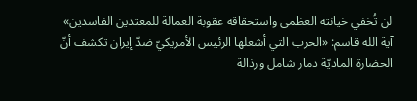لن تُخفي خيانته العظمى واستحقاقه عقوبة العمالة للمعتدين الفاسدين»
آية الله قاسم: «الحرب التي أشعلها الرئيس الأمريكيّ ضدّ إيران تكشف أنّ الحضارة الماديّة دمار شامل ورذالة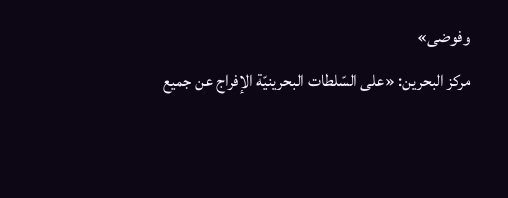وفوضى»
مركز البحرين: «على السّلطات البحرينيّة الإفراج عن جميع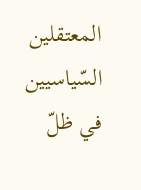المعتقلين السّياسيين في ظلّ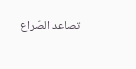تصاعد الصّراع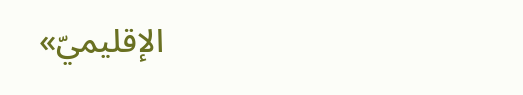الإقليميّ»